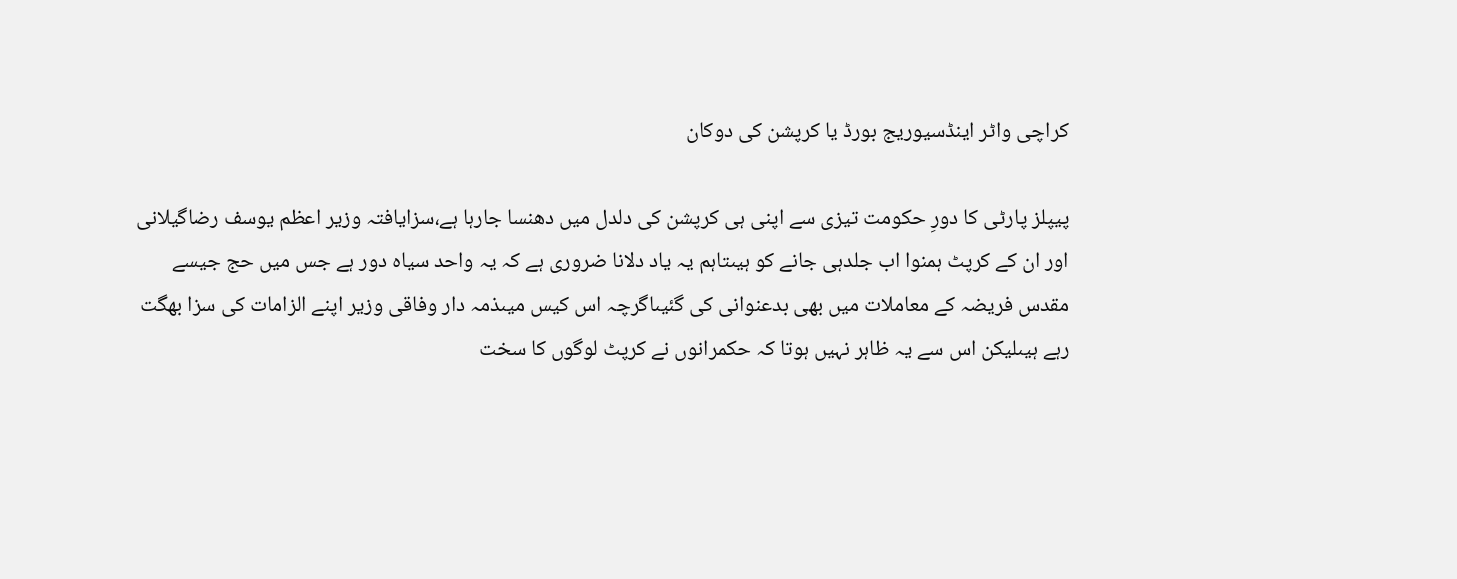کراچی واٹر اینڈسیوریج بورڈ یا کرپشن کی دوکان

پیپلز پارٹی کا دورِ حکومت تیزی سے اپنی ہی کرپشن کی دلدل میں دھنسا جارہا ہے،سزایافتہ وزیر اعظم یوسف رضاگیلانی اور ان کے کرپٹ ہمنوا اب جلدہی جانے کو ہیںتاہم یہ یاد دلانا ضروری ہے کہ یہ واحد سیاہ دور ہے جس میں حج جیسے مقدس فریضہ کے معاملات میں بھی بدعنوانی کی گئیںاگرچہ اس کیس میںذمہ دار وفاقی وزیر اپنے الزامات کی سزا بھگت رہے ہیںلیکن اس سے یہ ظاہر نہیں ہوتا کہ حکمرانوں نے کرپٹ لوگوں کا سخت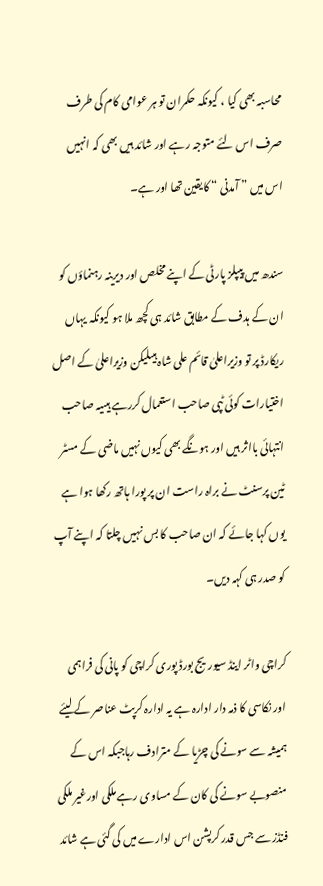محاسبہ بھی کیا ، کیونکہ حکمران تو ہر عوامی کام کی طرف صرف اس لئے متوجہ رہے اور شائد ہیں بھی کہ انہیں اس میں ” آمدنی “ کایقین تھا اور ہے۔

سندھ میں پیپلز پارٹی کے اپنے مخلص اور دیرینہ رہنماؤں کو ان کے ہدف کے مطابق شائد ہی کچھ ملا ہو کیونکہ یہاں ریکارڈ پر تو وزیراعلیٰ قائم علی شاہ ہیںلیکن وزیراعلیٰ کے اصل اختیارات کوئی ٹپی صاحب استعمال کررہے ہیںیہ صاحب انتہائی بااثر ہیں اور ہونگے بھی کیوں نہیں ماضی کے مسٹر ٹین پرسنٹ نے براہ راست ان پر پورا ہاتھ رکھا ہوا ہے یوں کہا جائے کہ ان صاحب کا بس نہیں چلتا کہ اپنے آپ کو صدر ہی کہہ دیں۔

کراچی واٹر اینڈ سیوریج بورڈ پوری کراچی کو پانی کی فراہمی اور نکاسی کا ذمہ دار ادارہ ہے یہ ادارہ کرپٹ عناصر کے لیئے ہمیشہ سے سونے کی چڑیا کے مترادف رہاجبکہ اس کے منصوبے سونے کی کان کے مساوی رہے ملکی اورغیر ملکی فنڈز سے جس قدر کرپشن اس ادارے میں کی گئی ہے شائد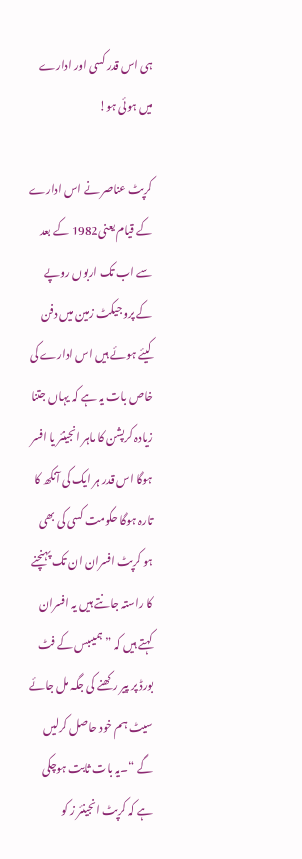ہی اس قدر کسی اور ادارے میں ہوئی ہو!

کرپٹ عناصر نے اس ادارے کے قیام یعنی1982 کے بعد سے اب تک اربوں روپے کے پروجیکٹ زمین میں دفن کیئے ہوئے ہیں اس ادارے کی خاص بات یہ ہے کہ یہاں جتنا زیادہ کرپشن کا ماہر انجینئر یا افسر ہوگا اس قدر ہر ایک کی آنکھ کا تارہ ہوگا حکومت کسی کی بھی ہو کرپٹ افسران ان تک پہنچنے کا راستہ جانتے ہیں یہ افسران کہتے ہیں کہ ” ہمیںبس کے فٹ بورڈ پر پیر رکھنے کی جگہ مل جائے سیٹ ہم خود حاصل کرلیں گے “۔یہ بات ثابت ہوچکی ہے کہ کرپٹ انجینئر ز کو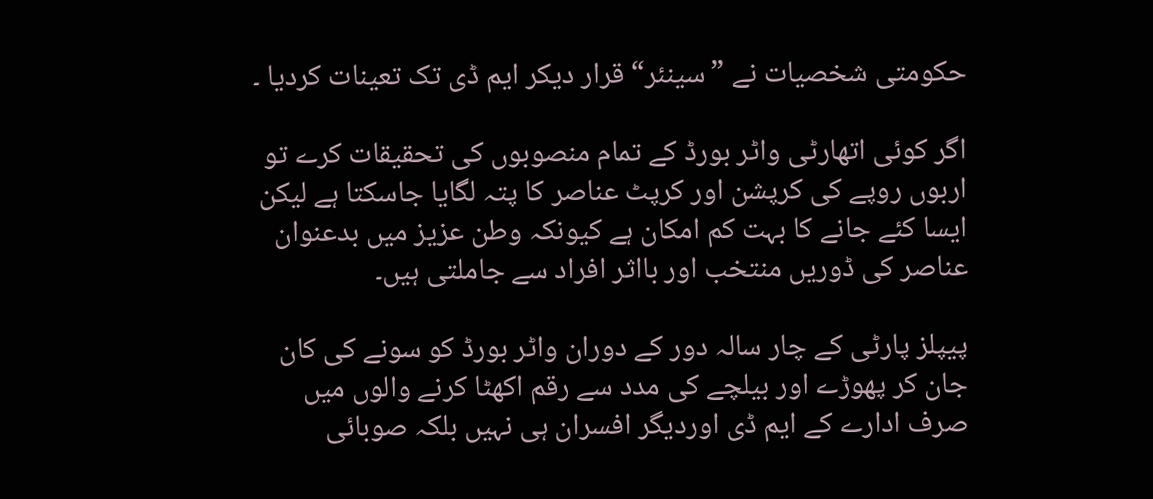حکومتی شخصیات نے ”سینئر“ قرار دیکر ایم ڈی تک تعینات کردیا ۔

اگر کوئی اتھارٹی واٹر بورڈ کے تمام منصوبوں کی تحقیقات کرے تو اربوں روپے کی کرپشن اور کرپٹ عناصر کا پتہ لگایا جاسکتا ہے لیکن ایسا کئے جانے کا بہت کم امکان ہے کیونکہ وطن عزیز میں بدعنوان عناصر کی ڈوریں منتخب اور بااثر افراد سے جاملتی ہیں۔

پیپلز پارٹی کے چار سالہ دور کے دوران واٹر بورڈ کو سونے کی کان جان کر پھوڑے اور بیلچے کی مدد سے رقم اکھٹا کرنے والوں میں صرف ادارے کے ایم ڈی اوردیگر افسران ہی نہیں بلکہ صوبائی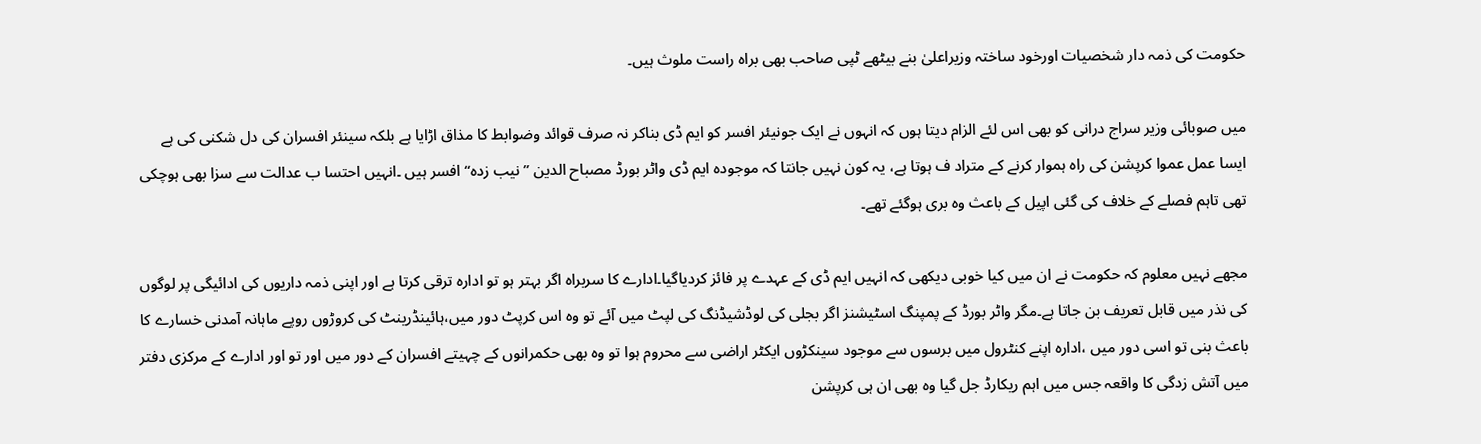حکومت کی ذمہ دار شخصیات اورخود ساختہ وزیراعلیٰ بنے بیٹھے ٹپی صاحب بھی براہ راست ملوث ہیں۔

میں صوبائی وزیر سراج درانی کو بھی اس لئے الزام دیتا ہوں کہ انہوں نے ایک جونیئر افسر کو ایم ڈی بناکر نہ صرف قوائد وضوابط کا مذاق اڑایا ہے بلکہ سینئر افسران کی دل شکنی کی ہے ایسا عمل عموا کرپشن کی راہ ہموار کرنے کے متراد ف ہوتا ہے، یہ کون نہیں جانتا کہ موجودہ ایم ڈی واٹر بورڈ مصباح الدین ”نیب زدہ“افسر ہیں ۔انہیں احتسا ب عدالت سے سزا بھی ہوچکی تھی تاہم فصلے کے خلاف کی گئی اپیل کے باعث وہ بری ہوگئے تھے۔

مجھے نہیں معلوم کہ حکومت نے ان میں کیا خوبی دیکھی کہ انہیں ایم ڈی کے عہدے پر فائز کردیاگیا۔ادارے کا سربراہ اگر بہتر ہو تو ادارہ ترقی کرتا ہے اور اپنی ذمہ داریوں کی ادائیگی پر لوگوں کی نذر میں قابل تعریف بن جاتا ہے۔مگر واٹر بورڈ کے پمپنگ اسٹیشنز اگر بجلی کی لوڈشیڈنگ کی لپٹ میں آئے تو وہ اس کرپٹ دور میں،ہائینڈرینٹ کی کروڑوں روپے ماہانہ آمدنی خسارے کا باعث بنی تو اسی دور میں ،ادارہ اپنے کنٹرول میں برسوں سے موجود سینکڑوں ایکٹر اراضی سے محروم ہوا تو وہ بھی حکمرانوں کے چہیتے افسران کے دور میں اور تو اور ادارے کے مرکزی دفتر میں آتش زدگی کا واقعہ جس میں اہم ریکارڈ جل گیا وہ بھی ان ہی کرپشن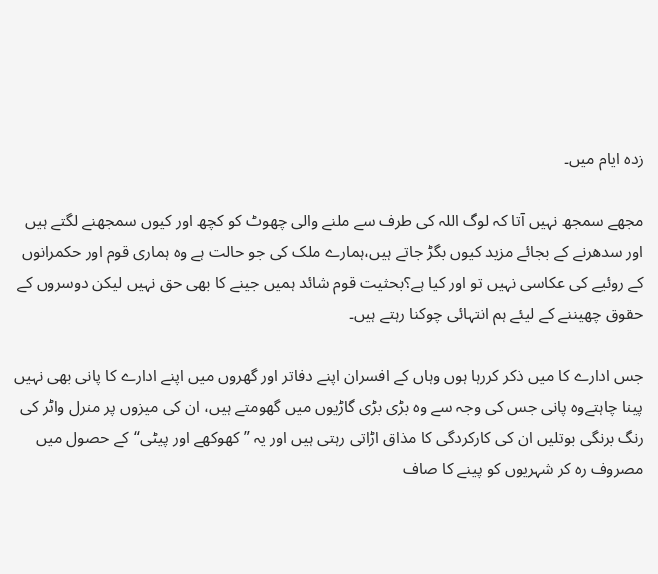زدہ ایام میں۔

مجھے سمجھ نہیں آتا کہ لوگ اللہ کی طرف سے ملنے والی چھوٹ کو کچھ اور کیوں سمجھنے لگتے ہیں اور سدھرنے کے بجائے مزید کیوں بگڑ جاتے ہیں،ہمارے ملک کی جو حالت ہے وہ ہماری قوم اور حکمرانوں کے روئیے کی عکاسی نہیں تو اور کیا ہے؟بحثیت قوم شائد ہمیں جینے کا بھی حق نہیں لیکن دوسروں کے حقوق چھیننے کے لیئے ہم انتہائی چوکنا رہتے ہیں۔

جس ادارے کا میں ذکر کررہا ہوں وہاں کے افسران اپنے دفاتر اور گھروں میں اپنے ادارے کا پانی بھی نہیں پینا چاہتےوہ پانی جس کی وجہ سے وہ بڑی بڑی گاڑیوں میں گھومتے ہیں، ان کی میزوں پر منرل واٹر کی رنگ برنگی بوتلیں ان کی کارکردگی کا مذاق اڑاتی رہتی ہیں اور یہ ” کھوکھے اور پیٹی“کے حصول میں مصروف رہ کر شہریوں کو پینے کا صاف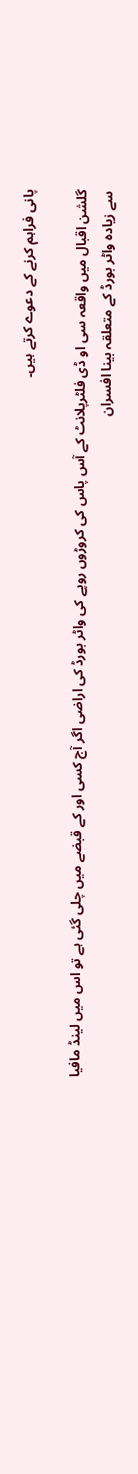پانی فراہم کرنے کے دعوے کرتے ہیں۔

گلشن اقبال میں واقعہ سی او ڈی فلٹرپلانٹ کے آس پاس کی کروڑوں روپے کی واٹر بورڈ کی اراضی اگر آج کسی اور کے قبضے میں چلی گئی ہے تو اس میں لینڈ مافیا سے زیادہ واٹر بورڈ کے متعلقہ بینا افسران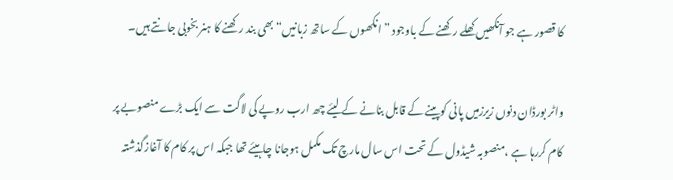کا قصور ہے جو آنکھیں کھلے رکھنے کے باوجود ”انکھوں کے ساتھ زبانیں“ بھی بند رکھنے کا ہنر بخوبی جانتے ہیں۔

واٹر بورڈان دنوں زیرزمیں پانی کوپینے کے قابل بنانے کے لیئے چھ ارب روپے کی لاگت سے ایک بڑے منصوبے پر کام کررہا ہے ،منصوبہ شیڈول کے تحت اس سال مارچ تک مکمل ہوجانا چاہیئے تھا جبکہ اس پر کام کا آغازگذشتہ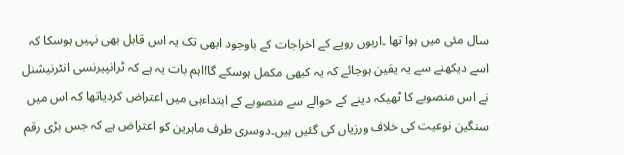سال مئی میں ہوا تھا ۔اربوں روپے کے اخراجات کے باوجود ابھی تک یہ اس قابل بھی نہیں ہوسکا کہ اسے دیکھنے سے یہ یقین ہوجائے کہ یہ کبھی مکمل ہوسکے گا!اہم بات یہ ہے کہ ٹرانپیرنسی انٹرنیشنل نے اس منصوبے کا ٹھیکہ دینے کے حوالے سے منصوبے کے ابتداءہی میں اعتراض کردیاتھا کہ اس میں سنگین نوعیت کی خلاف ورزیاں کی گئیں ہیں۔دوسری طرف ماہرین کو اعتراض ہے کہ جس بڑی رقم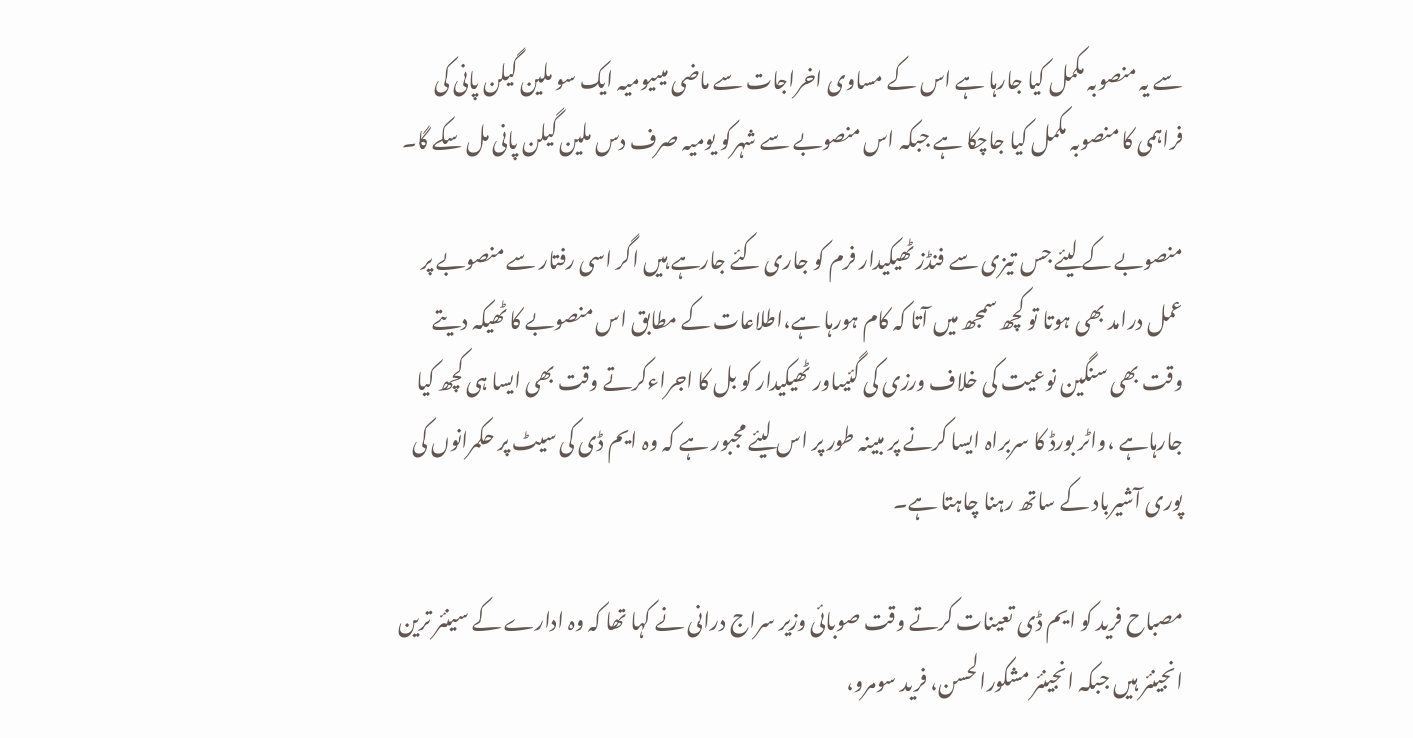سے یہ منصوبہ مکمل کیا جارہا ہے اس کے مساوی اخراجات سے ماضی میںیومیہ ایک سو ملین گیلن پانی کی فراہمی کا منصوبہ مکمل کیا جاچکا ہے جبکہ اس منصوبے سے شہرکو یومیہ صرف دس ملین گیلن پانی مل سکے گا۔

منصوبے کے لیئے جس تیزی سے فنڈز ٹھیکیدار فرم کو جاری کئے جارہے ہیں اگر اسی رفتار سے منصوبے پر عمل درامد بھی ہوتا تو کچھ سمجھ میں آتا کہ کام ہورہا ہے،اطلاعات کے مطابق اس منصوبے کا ٹھیکہ دیتے وقت بھی سنگین نوعیت کی خلاف ورزی کی گئیںاور ٹھیکیدار کو بل کا اجراءکرتے وقت بھی ایسا ہی کچھ کیا جارہاہے ،واٹر بورڈ کا سربراہ ایسا کرنے پر مبینہ طور پر اس لیئے مجبور ہے کہ وہ ایم ڈی کی سیٹ پر حکمرانوں کی پوری آشیرباد کے ساتھ رہنا چاہتا ہے۔

مصباح فرید کو ایم ڈی تعینات کرتے وقت صوبائی وزیر سراج درانی نے کہا تھا کہ وہ ادارے کے سینئر ترین انجینئر ہیں جبکہ انجینئر مشکورالحسن، فرید سومرو،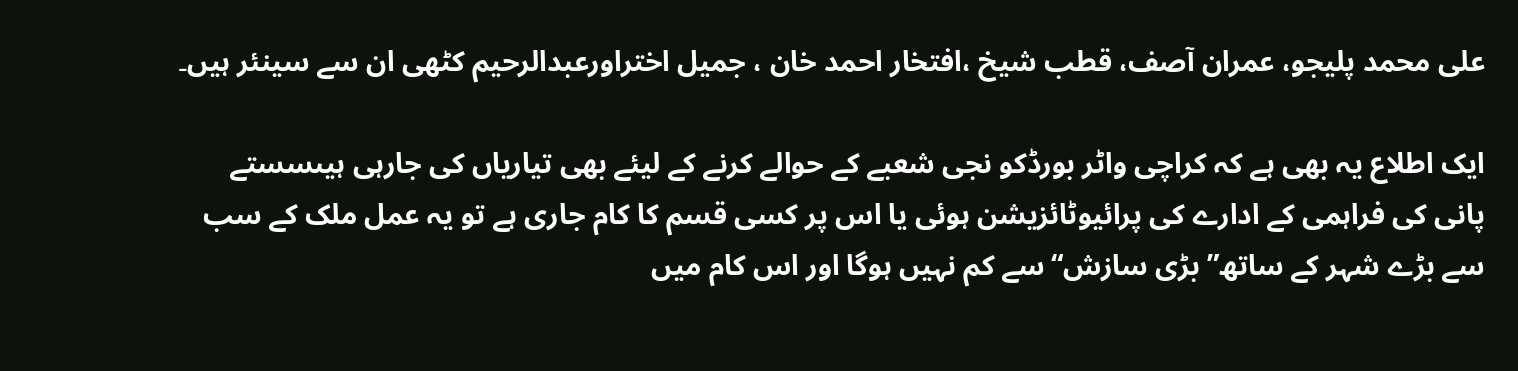علی محمد پلیجو، عمران آصف، قطب شیخ ،افتخار احمد خان ، جمیل اختراورعبدالرحیم کٹھی ان سے سینئر ہیں۔

ایک اطلاع یہ بھی ہے کہ کراچی واٹر بورڈکو نجی شعبے کے حوالے کرنے کے لیئے بھی تیاریاں کی جارہی ہیںسستے پانی کی فراہمی کے ادارے کی پرائیوٹائزیشن ہوئی یا اس پر کسی قسم کا کام جاری ہے تو یہ عمل ملک کے سب سے بڑے شہر کے ساتھ” بڑی سازش“سے کم نہیں ہوگا اور اس کام میں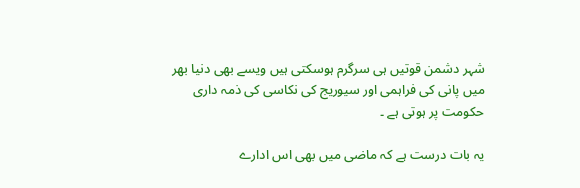شہر دشمن قوتیں ہی سرگرم ہوسکتی ہیں ویسے بھی دنیا بھر میں پانی کی فراہمی اور سیوریج کی نکاسی کی ذمہ داری حکومت پر ہوتی ہے ۔

یہ بات درست ہے کہ ماضی میں بھی اس ادارے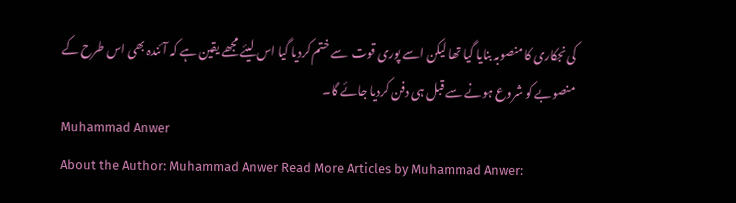کی نجکاری کا منصوبہ بنایا گیا تھا لیکن اسے پوری قوت  سے ختم کردیا گیا اس لیئے مجھے یقین ہے کہ آئندہ بھی اس طرح کے منصوبے کو شروع ہونے سے قبل ہی دفن کردیا جائے گا۔
Muhammad Anwer
About the Author: Muhammad Anwer Read More Articles by Muhammad Anwer: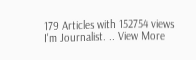179 Articles with 152754 views I'm Journalist. .. View More